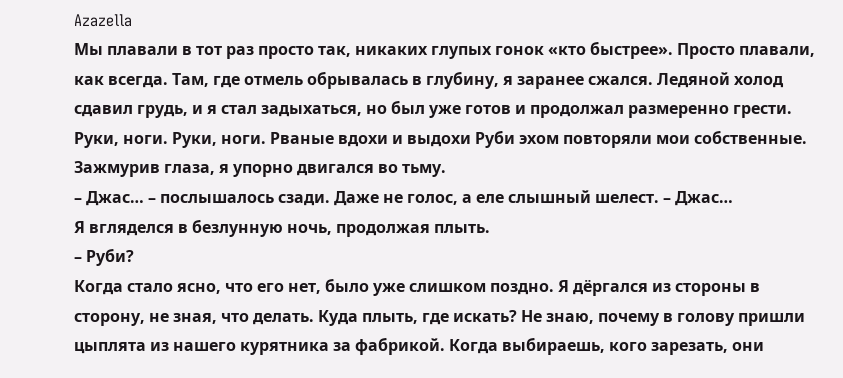Azazella
Мы плавали в тот раз просто так, никаких глупых гонок «кто быстрее». Просто плавали, как всегда. Там, где отмель обрывалась в глубину, я заранее сжался. Ледяной холод сдавил грудь, и я стал задыхаться, но был уже готов и продолжал размеренно грести. Руки, ноги. Руки, ноги. Рваные вдохи и выдохи Руби эхом повторяли мои собственные. Зажмурив глаза, я упорно двигался во тьму.
– Джас… – послышалось сзади. Даже не голос, а еле слышный шелест. – Джас…
Я вгляделся в безлунную ночь, продолжая плыть.
– Руби?
Когда стало ясно, что его нет, было уже слишком поздно. Я дёргался из стороны в сторону, не зная, что делать. Куда плыть, где искать? Не знаю, почему в голову пришли цыплята из нашего курятника за фабрикой. Когда выбираешь, кого зарезать, они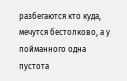разбегаются кто куда, мечутся бестолково, а у пойманного одна пустота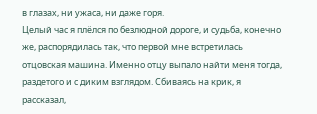в глазах, ни ужаса, ни даже горя.
Целый час я плёлся по безлюдной дороге, и судьба, конечно же, распорядилась так, что первой мне встретилась отцовская машина. Именно отцу выпало найти меня тогда, раздетого и с диким взглядом. Сбиваясь на крик, я рассказал,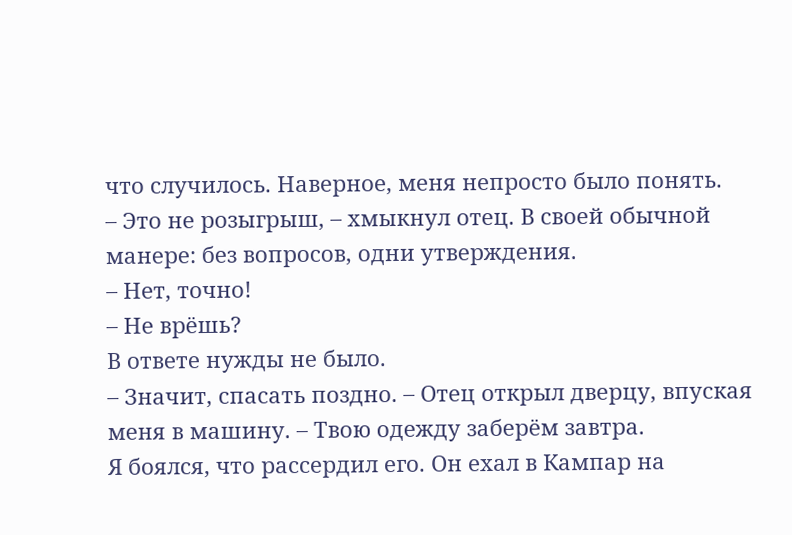что случилось. Наверное, меня непросто было понять.
– Это не розыгрыш, – хмыкнул отец. В своей обычной манере: без вопросов, одни утверждения.
– Нет, точно!
– Не врёшь?
В ответе нужды не было.
– Значит, спасать поздно. – Отец открыл дверцу, впуская меня в машину. – Твою одежду заберём завтра.
Я боялся, что рассердил его. Он ехал в Кампар на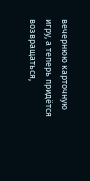вечернюю карточную игру, а теперь придётся возвращаться,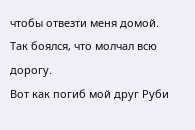чтобы отвезти меня домой. Так боялся, что молчал всю дорогу.
Вот как погиб мой друг Руби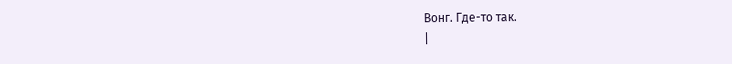Вонг. Где-то так.
|